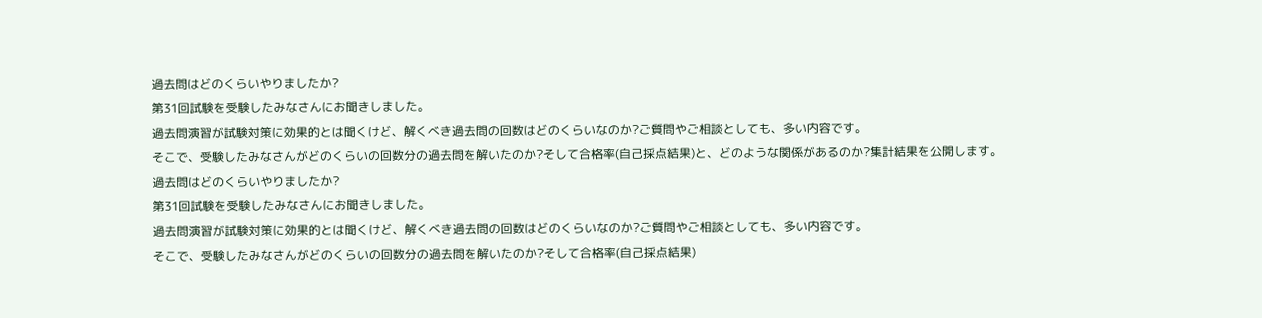過去問はどのくらいやりましたか?
第31回試験を受験したみなさんにお聞きしました。
過去問演習が試験対策に効果的とは聞くけど、解くべき過去問の回数はどのくらいなのか?ご質問やご相談としても、多い内容です。
そこで、受験したみなさんがどのくらいの回数分の過去問を解いたのか?そして合格率(自己採点結果)と、どのような関係があるのか?集計結果を公開します。
過去問はどのくらいやりましたか?
第31回試験を受験したみなさんにお聞きしました。
過去問演習が試験対策に効果的とは聞くけど、解くべき過去問の回数はどのくらいなのか?ご質問やご相談としても、多い内容です。
そこで、受験したみなさんがどのくらいの回数分の過去問を解いたのか?そして合格率(自己採点結果)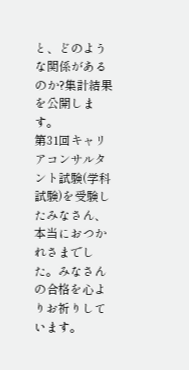と、どのような関係があるのか?集計結果を公開します。
第31回キャリアコンサルタント試験(学科試験)を受験したみなさん、本当におつかれさまでした。みなさんの合格を心よりお祈りしています。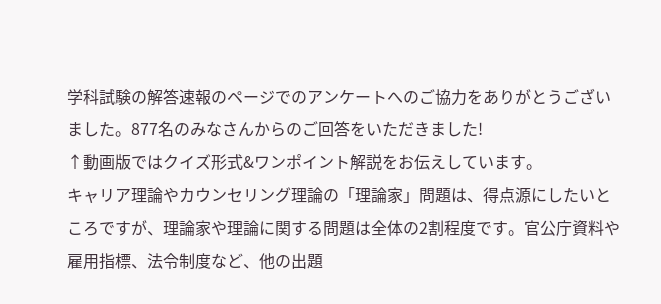学科試験の解答速報のページでのアンケートへのご協力をありがとうございました。877名のみなさんからのご回答をいただきました!
↑動画版ではクイズ形式&ワンポイント解説をお伝えしています。
キャリア理論やカウンセリング理論の「理論家」問題は、得点源にしたいところですが、理論家や理論に関する問題は全体の2割程度です。官公庁資料や雇用指標、法令制度など、他の出題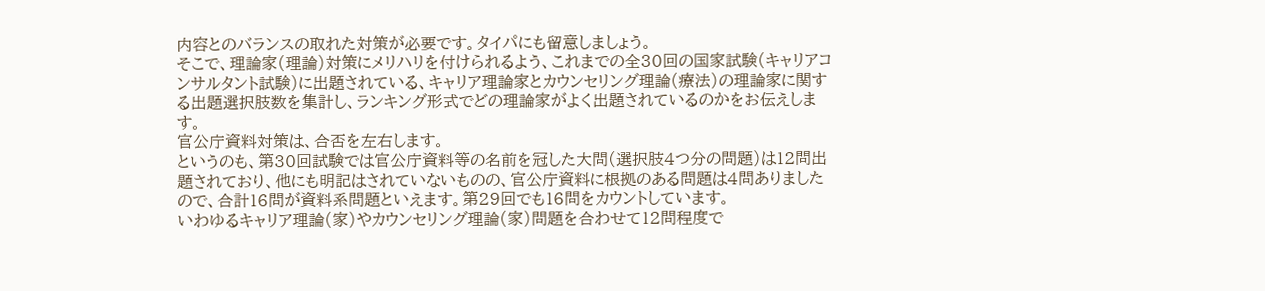内容とのバランスの取れた対策が必要です。タイパにも留意しましょう。
そこで、理論家(理論)対策にメリハリを付けられるよう、これまでの全30回の国家試験(キャリアコンサルタント試験)に出題されている、キャリア理論家とカウンセリング理論(療法)の理論家に関する出題選択肢数を集計し、ランキング形式でどの理論家がよく出題されているのかをお伝えします。
官公庁資料対策は、合否を左右します。
というのも、第30回試験では官公庁資料等の名前を冠した大問(選択肢4つ分の問題)は12問出題されており、他にも明記はされていないものの、官公庁資料に根拠のある問題は4問ありましたので、合計16問が資料系問題といえます。第29回でも16問をカウントしています。
いわゆるキャリア理論(家)やカウンセリング理論(家)問題を合わせて12問程度で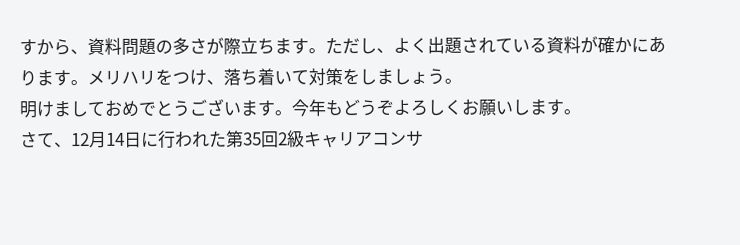すから、資料問題の多さが際立ちます。ただし、よく出題されている資料が確かにあります。メリハリをつけ、落ち着いて対策をしましょう。
明けましておめでとうございます。今年もどうぞよろしくお願いします。
さて、12月14日に行われた第35回2級キャリアコンサ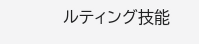ルティング技能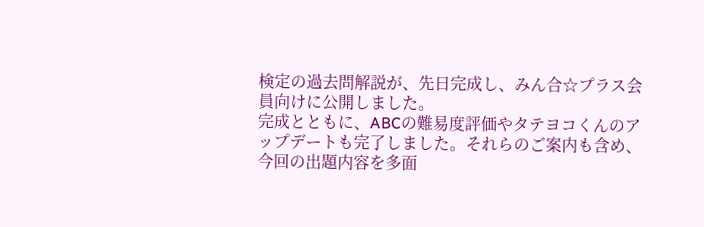検定の過去問解説が、先日完成し、みん合☆プラス会員向けに公開しました。
完成とともに、ABCの難易度評価やタテヨコくんのアップデートも完了しました。それらのご案内も含め、今回の出題内容を多面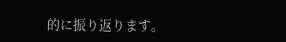的に振り返ります。